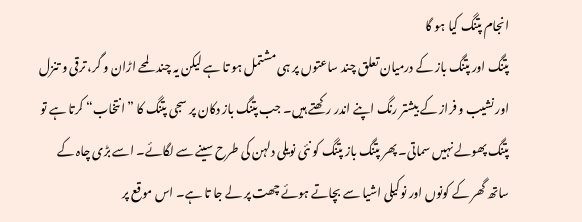انجام پتنگ کیا ہو گا
پتنگ اور پتنگ باز کے درمیان تعلق چند ساعتوں پر ہی مشتمل ہو تا ہے لیکن یہ چند لمحے اڑان و گر، ترقی و تنزل اور نشیب و فراز کے بیشتر رنگ اپنے اندر رکھتے ہیں۔ جب پتنگ باز دکان پر سجی پتنگ کا ”انتخاب“ کرتا ہے تو پتنگ پھولے نہیں سماتی۔ پھر پتنگ باز پتنگ کو نئی نویلی دلہن کی طرح سینے سے لگائے۔ اسے بڑی چاہ کے ساتھ گھر کے کونوں اور نوکیلی اشیا سے بچاتے ہوئے چھت پر لے جا تا ہے۔ اس موقع پر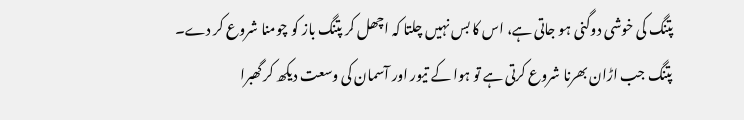پتنگ کی خوشی دوگنی ہو جاتی ہے، اس کا بس نہیں چلتا کہ اچھل کر پتنگ باز کو چومنا شروع کر دے۔
پتنگ جب اڑان بھرنا شروع کرتی ہے تو ہوا کے تیور اور آسمان کی وسعت دیکھ کر گھبرا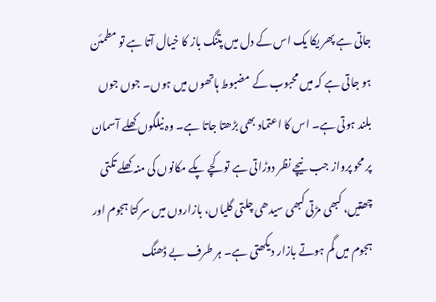جاتی ہے پھر یکا یک اس کے دل میں پتنگ باز کا خیال آتا ہے تو مطمئن ہو جاتی ہے کہ میں محبوب کے مضبوط ہاتھوں میں ہوں۔ جوں جوں بلند ہوتی ہے۔ اس کا اعتماد بھی بڑھتا جاتا ہے۔ وہ نیلگوں کھلے آسمان پر محو پرواز جب نیچے نظر دوڑاتی ہے تو کچے پکے مکانوں کی منہ کھلے تکتی چھتیں، کبھی مڑتی کبھی سیدھی چلتی گلیاں، بازاروں میں سرکتا ہجوم اور ہجوم میں گم ہوتے بازار دیکھتی ہے۔ ہر طرف بے ڈھنگ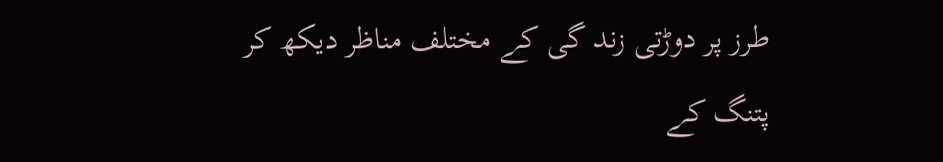طرز پر دوڑتی زند گی کے مختلف مناظر دیکھ کر پتنگ کے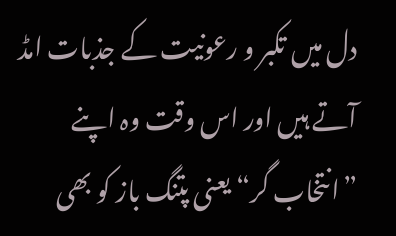دل میں تکبر و رعونیت کے جذبات امڈ آتے ہیں اور اس وقت وہ اپنے ”انتخاب گر“ یعنی پتنگ باز کو بھی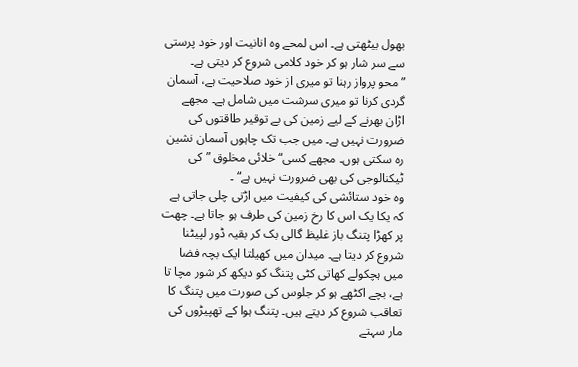بھول بیٹھتی ہے۔ اس لمحے وہ انانیت اور خود پرستی سے سر شار ہو کر خود کلامی شروع کر دیتی ہے۔
” محو پرواز رہنا تو میری از خود صلاحیت ہے، آسمان گردی کرنا تو میری سرشت میں شامل ہے۔ مجھے اڑان بھرنے کے لیے زمین کی بے توقیر طاقتوں کی ضرورت نہیں ہے۔ میں جب تک چاہوں آسمان نشین رہ سکتی ہوں۔ مجھے کسی“ خلائی مخلوق ”کی ٹیکنالوجی کی بھی ضرورت نہیں ہے“ ۔
وہ خود ستائشی کی کیفیت میں اڑتی چلی جاتی ہے کہ یکا یک اس کا رخ زمین کی طرف ہو جاتا ہے۔ چھت پر کھڑا پتنگ باز غلیظ گالی بک کر بقیہ ڈور لپیٹنا شروع کر دیتا ہے۔ میدان میں کھیلتا ایک بچہ فضا میں ہچکولے کھاتی کٹی پتنگ کو دیکھ کر شور مچا تا ہے، بچے اکٹھے ہو کر جلوس کی صورت میں پتنگ کا تعاقب شروع کر دیتے ہیں۔ پتنگ ہوا کے تھپیڑوں کی مار سہتے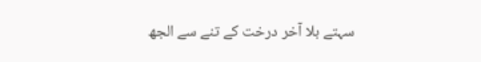سہتے بلا آخر درخت کے تنے سے الجھ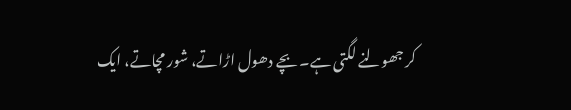کر جھولنے لگتی ہے۔ بچے دھول اڑاتے، شور مچاتے، ایک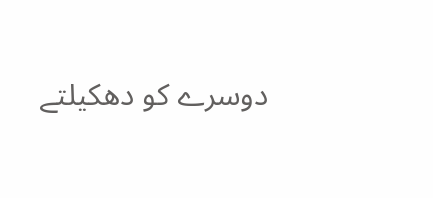دوسرے کو دھکیلتے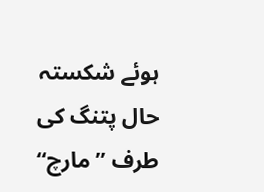ہوئے شکستہ حال پتنگ کی طرف ”مارچ“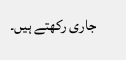جاری رکھتے ہیں۔